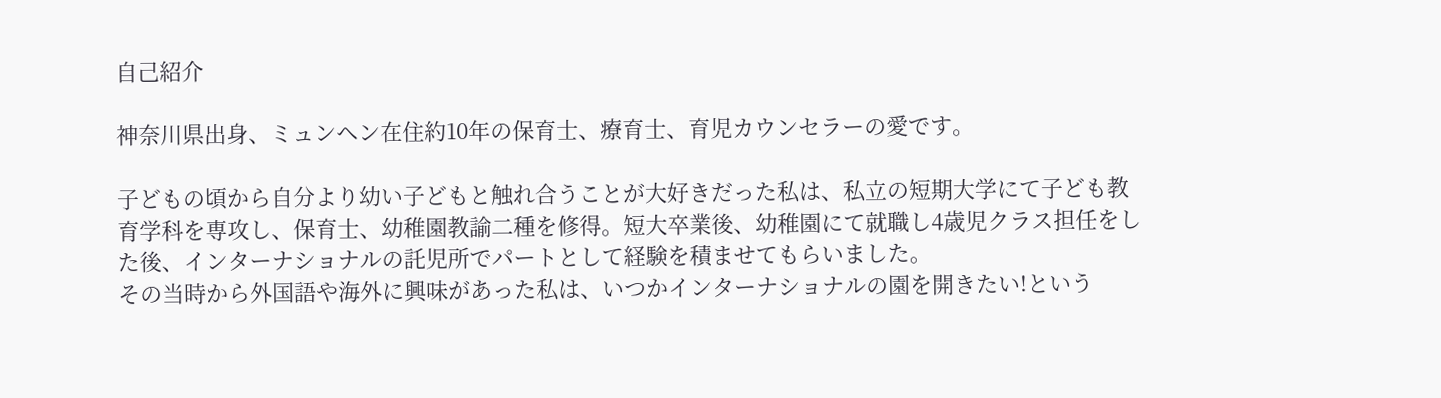自己紹介

神奈川県出身、ミュンヘン在住約10年の保育士、療育士、育児カウンセラーの愛です。

子どもの頃から自分より幼い子どもと触れ合うことが大好きだった私は、私立の短期大学にて子ども教育学科を専攻し、保育士、幼稚園教諭二種を修得。短大卒業後、幼稚園にて就職し4歳児クラス担任をした後、インターナショナルの託児所でパートとして経験を積ませてもらいました。
その当時から外国語や海外に興味があった私は、いつかインターナショナルの園を開きたい!という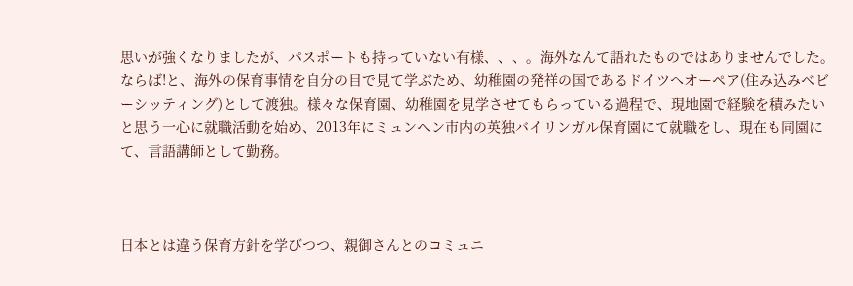思いが強くなりましたが、パスポートも持っていない有様、、、。海外なんて語れたものではありませんでした。
ならば!と、海外の保育事情を自分の目で見て学ぶため、幼稚園の発祥の国であるドイツへオーペア(住み込みベビーシッティング)として渡独。様々な保育園、幼稚園を見学させてもらっている過程で、現地園で経験を積みたいと思う一心に就職活動を始め、2013年にミュンヘン市内の英独バイリンガル保育園にて就職をし、現在も同園にて、言語講師として勤務。



日本とは違う保育方針を学びつつ、親御さんとのコミュニ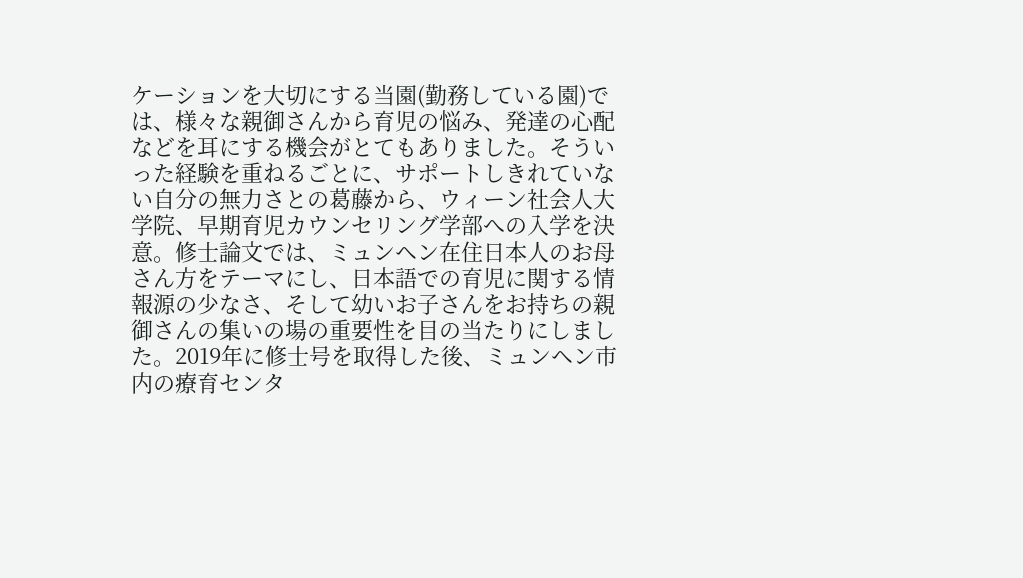ケーションを大切にする当園(勤務している園)では、様々な親御さんから育児の悩み、発達の心配などを耳にする機会がとてもありました。そういった経験を重ねるごとに、サポートしきれていない自分の無力さとの葛藤から、ウィーン社会人大学院、早期育児カウンセリング学部への入学を決意。修士論文では、ミュンヘン在住日本人のお母さん方をテーマにし、日本語での育児に関する情報源の少なさ、そして幼いお子さんをお持ちの親御さんの集いの場の重要性を目の当たりにしました。2019年に修士号を取得した後、ミュンヘン市内の療育センタ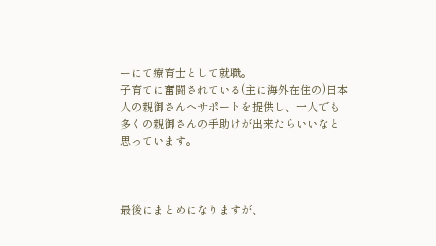ーにて療育士として就職。
子育てに奮闘されている(主に海外在住の)日本人の親御さんへサポートを提供し、一人でも多くの親御さんの手助けが出来たらいいなと思っています。



最後にまとめになりますが、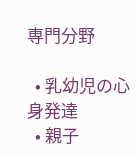専門分野

  • 乳幼児の心身発達
  • 親子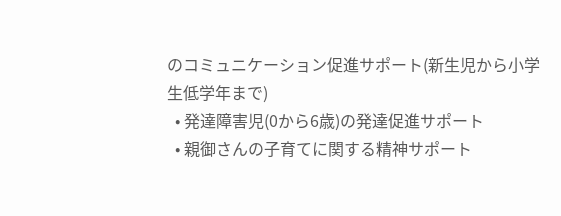のコミュニケーション促進サポート(新生児から小学生低学年まで)
  • 発達障害児(0から6歳)の発達促進サポート
  • 親御さんの子育てに関する精神サポート